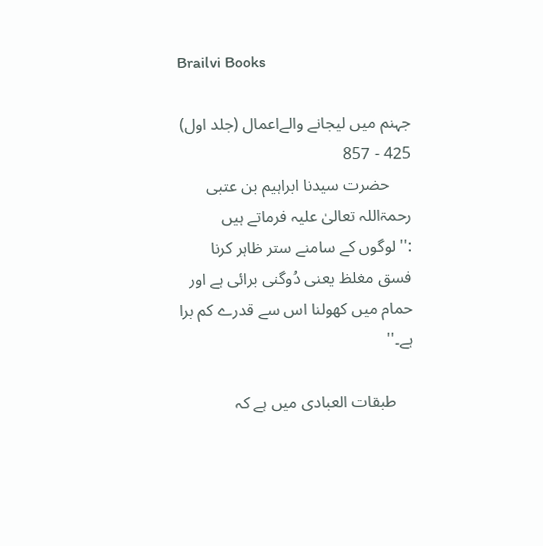Brailvi Books

جہنم میں لیجانے والےاعمال (جلد اول)
425 - 857
     حضرت سیدنا ابراہيم بن عتبی رحمۃاللہ تعالیٰ علیہ فرماتے ہيں :''لوگوں کے سامنے ستر ظاہر کرنا فسق مغلظ يعنی دُوگنی برائی ہے اور حمام ميں کھولنا اس سے قدرے کم برا ہے۔''

    طبقات العبادی ميں ہے کہ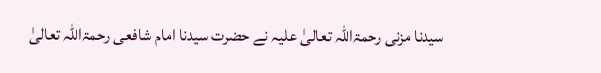سیدنا مزنی رحمۃاللہ تعالیٰ علیہ نے حضرت سیدنا امام شافعی رحمۃاللہ تعالیٰ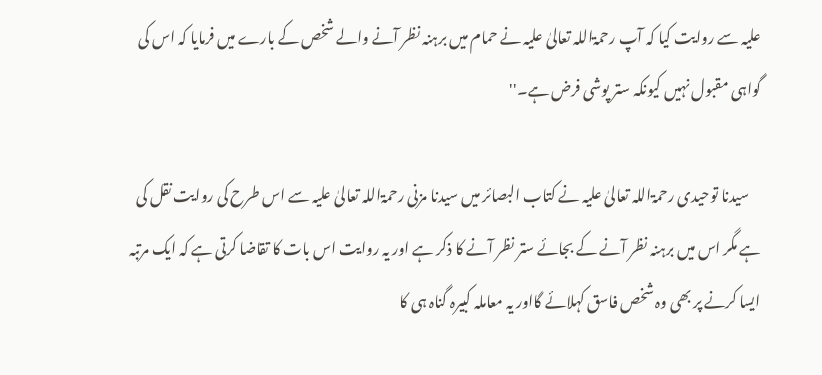علیہ سے روایت کيا کہ آپ رحمۃاللہ تعالیٰ علیہ نے حمام ميں برہنہ نظر آنے والے شخص کے بارے ميں فرمايا کہ اس کی گواہی مقبول نہيں کيونکہ ستر پوشی فرض ہے۔''

    سیدنا توحيدی رحمۃاللہ تعالیٰ علیہ نے کتاب البصائر ميں سیدنا مزنی رحمۃاللہ تعالیٰ علیہ سے اس طرح کی روايت نقل کی ہے مگر اس ميں برہنہ نظر آنے کے بجائے ستر نظر آنے کا ذکر ہے اور يہ روايت اس بات کا تقاضا کرتی ہے کہ ايک مرتبہ ايسا کرنے پر بھی وہ شخص فاسق کہلائے گااور يہ معاملہ کبيرہ گناہ ہی کا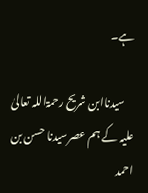ہے۔

    سیدناابن شريح رحمۃاللہ تعالیٰ علیہ کے ہم عصرسیدنا حسن بن احمد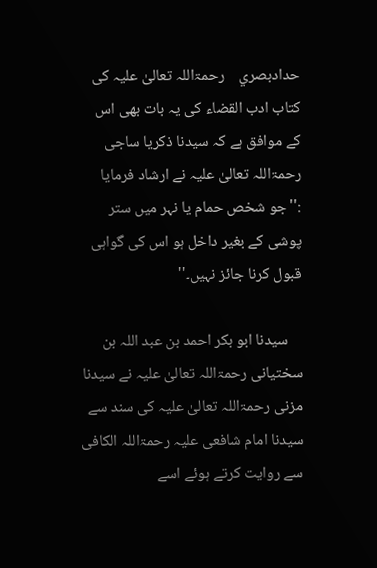حدادبصري    رحمۃاللہ تعالیٰ علیہ کی کتاب ادب القضاء کی يہ بات بھی اس کے موافق ہے کہ سیدنا ذکريا ساجی رحمۃاللہ تعالیٰ علیہ نے ارشاد فرمايا :''جو شخص حمام يا نہر ميں ستر پوشی کے بغير داخل ہو اس کی گواہی قبول کرنا جائز نہيں۔''

    سیدنا ابو بکر احمد بن عبد اللہ بن سختيانی رحمۃاللہ تعالیٰ علیہ نے سیدنا مزنی رحمۃاللہ تعالیٰ علیہ کی سند سے سیدنا امام شافعی علیہ رحمۃاللہ الکافی سے روایت کرتے ہوئے اسے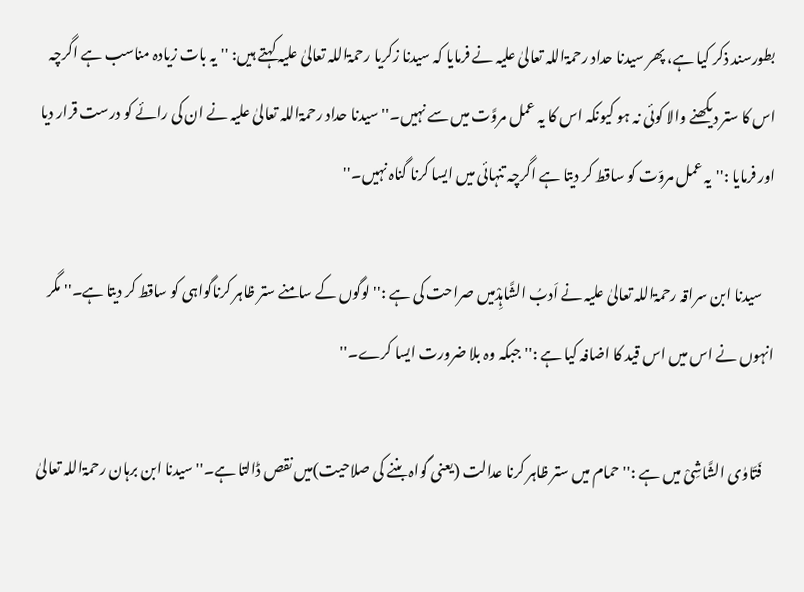بطورسند ذکر کيا ہے، پھر سیدنا حداد رحمۃاللہ تعالیٰ علیہ نے فرمايا کہ سیدنا زکريا رحمۃاللہ تعالیٰ علیہ کہتے ہيں: ''يہ بات زيادہ مناسب ہے اگرچہ اس کا ستر ديکھنے والا کوئی نہ ہو کيونکہ اس کا يہ عمل مروَّت ميں سے نہيں۔'' سیدنا حداد رحمۃاللہ تعالیٰ علیہ نے ان کی رائے کو درست قرار ديا اور فرمايا :''يہ عمل مروّت کو ساقط کر ديتا ہے اگرچہ تنہائی ميں ايسا کرنا گناہ نہيں۔''

    سیدنا ابن سراقہ رحمۃاللہ تعالیٰ علیہ نے اَدبُ الشَّاہِدْميں صراحت کی ہے :''لوگوں کے سامنے ستر ظاہر کرناگواہی کو ساقط کر ديتا ہے۔'' مگر انہوں نے اس ميں اس قيد کا اضافہ کيا ہے :''جبکہ وہ بلا ضرورت ايسا کرے۔''

    فَتَاوٰی الشَّاشِیْ ميں ہے :''حمام ميں ستر ظاہر کرنا عدالت (یعنی گواہ بننے کی صلاحیت)ميں نقص ڈالتا ہے۔'' سیدنا ابن برہان رحمۃاللہ تعالیٰ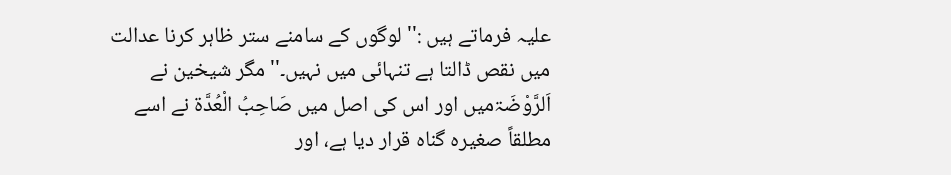علیہ فرماتے ہيں :'' لوگوں کے سامنے ستر ظاہر کرنا عدالت ميں نقص ڈالتا ہے تنہائی ميں نہيں۔'' مگر شيخين نے اَلرَّوْضَۃميں اور اس کی اصل ميں صَاحِبُ الْعُدَّۃ نے اسے مطلقاً صغيرہ گناہ قرار ديا ہے، اور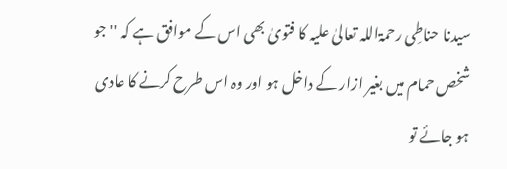سیدنا حناطِی رحمۃاللہ تعالیٰ علیہ کا فتویٰ بھی اس کے موافق ہے کہ ''جو شخص حمام ميں بغير ازار کے داخل ہو اور وہ اس طرح کرنے کا عادی ہو جائے تو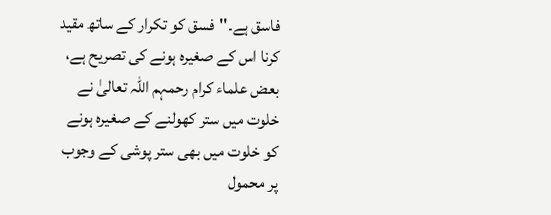فاسق ہے۔''فسق کو تکرار کے ساتھ مقيد کرنا اس کے صغيرہ ہونے کی تصريح ہے، بعض علماء کرام رحمہم اللہ تعالیٰ نے خلوت ميں ستر کھولنے کے صغيرہ ہونے کو خلوت ميں بھی ستر پوشی کے وجوب پر محمول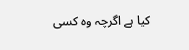کيا ہے اگرچہ وہ کسی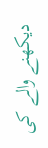دیکھنے والے کی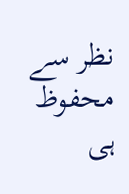نظر سے محفوظ ہی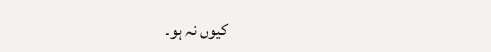کيوں نہ ہو۔